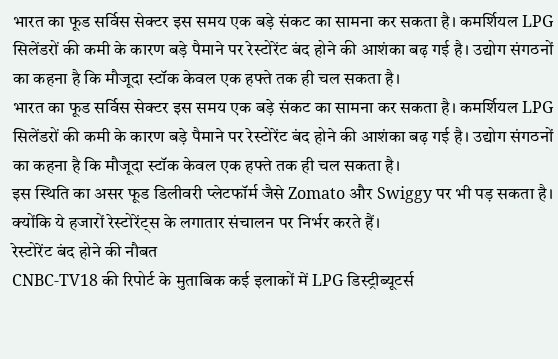भारत का फूड सर्विस सेक्टर इस समय एक बड़े संकट का सामना कर सकता है। कमर्शियल LPG सिलेंडरों की कमी के कारण बड़े पैमाने पर रेस्टोरेंट बंद होने की आशंका बढ़ गई है। उद्योग संगठनों का कहना है कि मौजूदा स्टॉक केवल एक हफ्ते तक ही चल सकता है।
भारत का फूड सर्विस सेक्टर इस समय एक बड़े संकट का सामना कर सकता है। कमर्शियल LPG सिलेंडरों की कमी के कारण बड़े पैमाने पर रेस्टोरेंट बंद होने की आशंका बढ़ गई है। उद्योग संगठनों का कहना है कि मौजूदा स्टॉक केवल एक हफ्ते तक ही चल सकता है।
इस स्थिति का असर फूड डिलीवरी प्लेटफॉर्म जैसे Zomato और Swiggy पर भी पड़ सकता है। क्योंकि ये हजारों रेस्टोरेंट्स के लगातार संचालन पर निर्भर करते हैं।
रेस्टोरेंट बंद होने की नौबत
CNBC-TV18 की रिपोर्ट के मुताबिक कई इलाकों में LPG डिस्ट्रीब्यूटर्स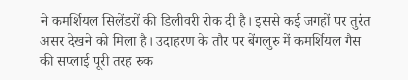ने कमर्शियल सिलेंडरों की डिलीवरी रोक दी है। इससे कई जगहों पर तुरंत असर देखने को मिला है। उदाहरण के तौर पर बेंगलुरु में कमर्शियल गैस की सप्लाई पूरी तरह रुक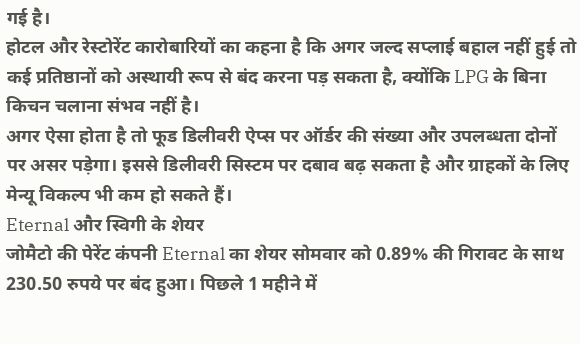गई है।
होटल और रेस्टोरेंट कारोबारियों का कहना है कि अगर जल्द सप्लाई बहाल नहीं हुई तो कई प्रतिष्ठानों को अस्थायी रूप से बंद करना पड़ सकता है, क्योंकि LPG के बिना किचन चलाना संभव नहीं है।
अगर ऐसा होता है तो फूड डिलीवरी ऐप्स पर ऑर्डर की संख्या और उपलब्धता दोनों पर असर पड़ेगा। इससे डिलीवरी सिस्टम पर दबाव बढ़ सकता है और ग्राहकों के लिए मेन्यू विकल्प भी कम हो सकते हैं।
Eternal और स्विगी के शेयर
जोमैटो की पेरेंट कंपनी Eternal का शेयर सोमवार को 0.89% की गिरावट के साथ 230.50 रुपये पर बंद हुआ। पिछले 1 महीने में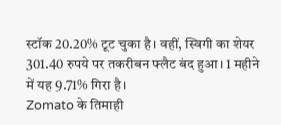स्टॉक 20.20% टूट चुका है। वहीं, स्विगी का शेयर 301.40 रुपये पर तकरीबन फ्लैट बंद हुआ। 1 महीने में यह 9.71% गिरा है।
Zomato के तिमाही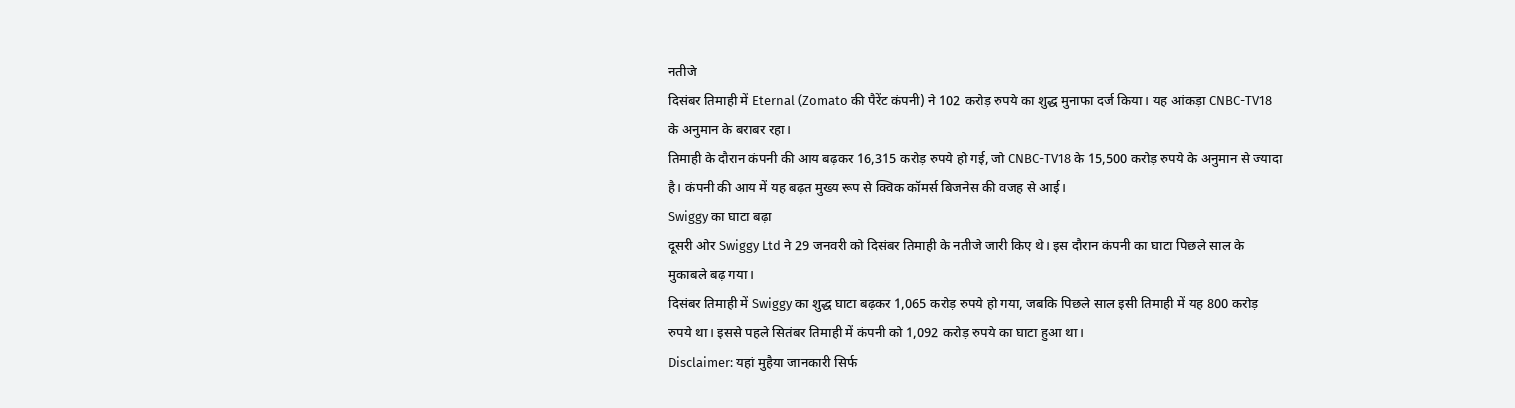नतीजे
दिसंबर तिमाही में Eternal (Zomato की पैरेंट कंपनी) ने 102 करोड़ रुपये का शुद्ध मुनाफा दर्ज किया। यह आंकड़ा CNBC-TV18 के अनुमान के बराबर रहा।
तिमाही के दौरान कंपनी की आय बढ़कर 16,315 करोड़ रुपये हो गई, जो CNBC-TV18 के 15,500 करोड़ रुपये के अनुमान से ज्यादा है। कंपनी की आय में यह बढ़त मुख्य रूप से क्विक कॉमर्स बिजनेस की वजह से आई।
Swiggy का घाटा बढ़ा
दूसरी ओर Swiggy Ltd ने 29 जनवरी को दिसंबर तिमाही के नतीजे जारी किए थे। इस दौरान कंपनी का घाटा पिछले साल के मुकाबले बढ़ गया।
दिसंबर तिमाही में Swiggy का शुद्ध घाटा बढ़कर 1,065 करोड़ रुपये हो गया, जबकि पिछले साल इसी तिमाही में यह 800 करोड़ रुपये था। इससे पहले सितंबर तिमाही में कंपनी को 1,092 करोड़ रुपये का घाटा हुआ था।
Disclaimer: यहां मुहैया जानकारी सिर्फ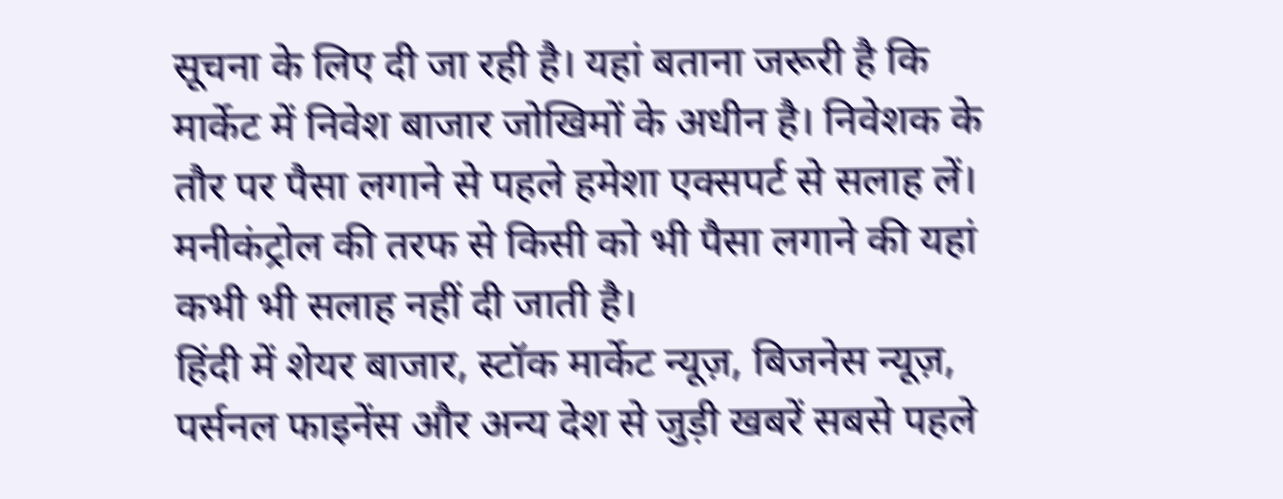सूचना के लिए दी जा रही है। यहां बताना जरूरी है कि मार्केट में निवेश बाजार जोखिमों के अधीन है। निवेशक के तौर पर पैसा लगाने से पहले हमेशा एक्सपर्ट से सलाह लें। मनीकंट्रोल की तरफ से किसी को भी पैसा लगाने की यहां कभी भी सलाह नहीं दी जाती है।
हिंदी में शेयर बाजार, स्टॉक मार्केट न्यूज़, बिजनेस न्यूज़, पर्सनल फाइनेंस और अन्य देश से जुड़ी खबरें सबसे पहले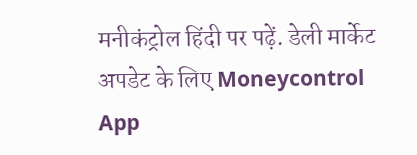मनीकंट्रोल हिंदी पर पढ़ें. डेली मार्केट अपडेट के लिए Moneycontrol App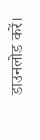डाउनलोड करें।